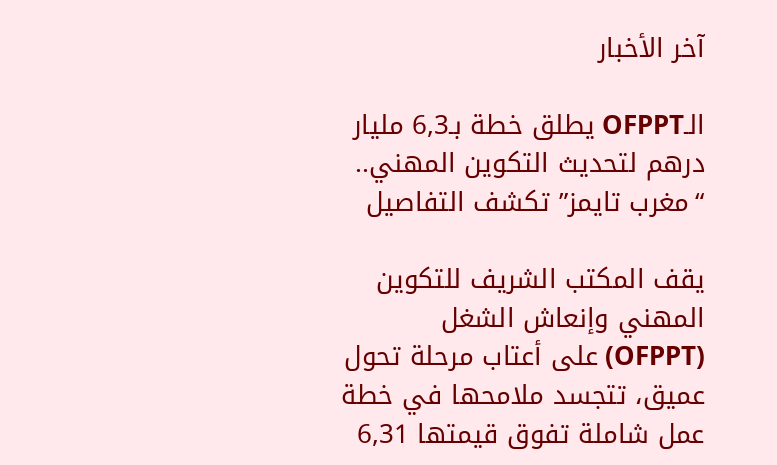آخر الأخبار

الـOFPPT يطلق خطة بـ6,3 مليار درهم لتحديث التكوين المهني.. “مغرب تايمز” تكشف التفاصيل

يقف المكتب الشريف للتكوين المهني وإنعاش الشغل (OFPPT) على أعتاب مرحلة تحول عميق، تتجسد ملامحها في خطة عمل شاملة تفوق قيمتها 6,31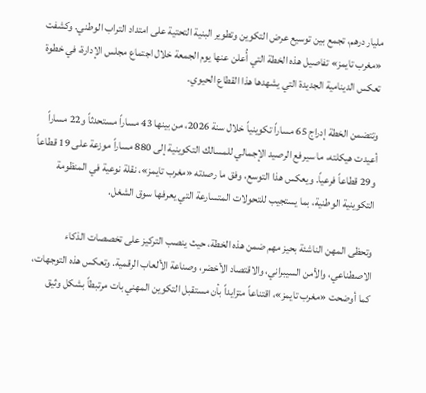مليار درهم، تجمع بين توسيع عرض التكوين وتطوير البنية التحتية على امتداد التراب الوطني. وكشفت «مغرب تايمز» تفاصيل هذه الخطة التي أُعلن عنها يوم الجمعة خلال اجتماع مجلس الإدارة، في خطوة تعكس الدينامية الجديدة التي يشهدها هذا القطاع الحيوي.

وتتضمن الخطة إدراج 65 مساراً تكوينياً خلال سنة 2026، من بينها 43 مساراً مستحدثاً و22 مساراً أعيدت هيكلته، ما سيرفع الرصيد الإجمالي للمسالك التكوينية إلى 880 مساراً موزعة على 19 قطاعاً و29 قطاعاً فرعياً. ويعكس هذا التوسع، وفق ما رصدته «مغرب تايمز»، نقلة نوعية في المنظومة التكوينية الوطنية، بما يستجيب للتحولات المتسارعة التي يعرفها سوق الشغل.

وتحظى المهن الناشئة بحيز مهم ضمن هذه الخطة، حيث ينصب التركيز على تخصصات الذكاء الاصطناعي، والأمن السيبراني، والاقتصاد الأخضر، وصناعة الألعاب الرقمية. وتعكس هذه التوجهات، كما أوضحت «مغرب تايمز»، اقتناعاً متزايداً بأن مستقبل التكوين المهني بات مرتبطاً بشكل وثيق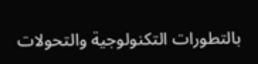بالتطورات التكنولوجية والتحولات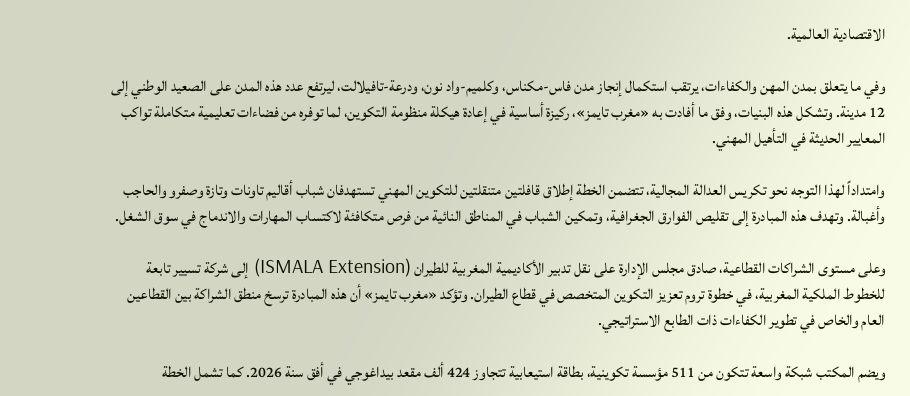الاقتصادية العالمية.

وفي ما يتعلق بمدن المهن والكفاءات، يرتقب استكمال إنجاز مدن فاس-مكناس، وكلميم-واد نون، ودرعة-تافيلالت، ليرتفع عدد هذه المدن على الصعيد الوطني إلى 12 مدينة. وتشكل هذه البنيات، وفق ما أفادت به «مغرب تايمز»، ركيزة أساسية في إعادة هيكلة منظومة التكوين، لما توفره من فضاءات تعليمية متكاملة تواكب المعايير الحديثة في التأهيل المهني.

وامتداداً لهذا التوجه نحو تكريس العدالة المجالية، تتضمن الخطة إطلاق قافلتين متنقلتين للتكوين المهني تستهدفان شباب أقاليم تاونات وتازة وصفرو والحاجب وأغبالة. وتهدف هذه المبادرة إلى تقليص الفوارق الجغرافية، وتمكين الشباب في المناطق النائية من فرص متكافئة لاكتساب المهارات والاندماج في سوق الشغل.

وعلى مستوى الشراكات القطاعية، صادق مجلس الإدارة على نقل تدبير الأكاديمية المغربية للطيران (ISMALA Extension) إلى شركة تسيير تابعة للخطوط الملكية المغربية، في خطوة تروم تعزيز التكوين المتخصص في قطاع الطيران. وتؤكد «مغرب تايمز» أن هذه المبادرة ترسخ منطق الشراكة بين القطاعين العام والخاص في تطوير الكفاءات ذات الطابع الاستراتيجي.

ويضم المكتب شبكة واسعة تتكون من 511 مؤسسة تكوينية، بطاقة استيعابية تتجاوز 424 ألف مقعد بيداغوجي في أفق سنة 2026. كما تشمل الخطة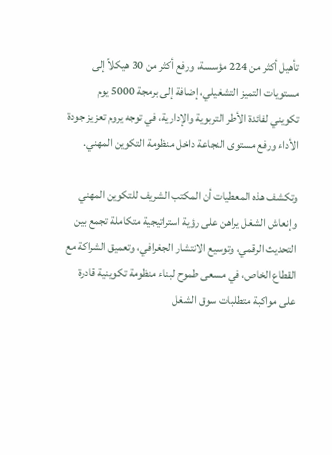تأهيل أكثر من 224 مؤسسة، ورفع أكثر من 30 هيكلاً إلى مستويات التميز التشغيلي، إضافة إلى برمجة 5000 يوم تكويني لفائدة الأطر التربوية والإدارية، في توجه يروم تعزيز جودة الأداء ورفع مستوى النجاعة داخل منظومة التكوين المهني.

وتكشف هذه المعطيات أن المكتب الشريف للتكوين المهني وإنعاش الشغل يراهن على رؤية استراتيجية متكاملة تجمع بين التحديث الرقمي، وتوسيع الانتشار الجغرافي، وتعميق الشراكة مع القطاع الخاص، في مسعى طموح لبناء منظومة تكوينية قادرة على مواكبة متطلبات سوق الشغل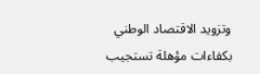وتزويد الاقتصاد الوطني بكفاءات مؤهلة تستجيب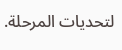لتحديات المرحلة.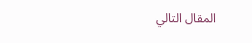المقال التالي